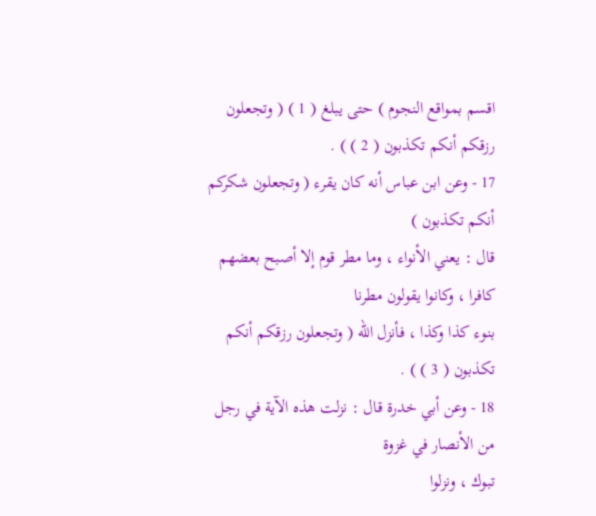اقسم بمواقع النجوم ) حتى يبلغ ( 1 ) ( وتجعلون رزقكم أنكم تكذبون ( 2 ) ) .
17 - وعن ابن عباس أنه كان يقرء ( وتجعلون شكركم أنكم تكذبون )
قال : يعني الأنواء ، وما مطر قوم إلا أصبح بعضهم كافرا ، وكانوا يقولون مطرنا
بنوء كذا وكذا ، فأنزل الله ( وتجعلون رزقكم أنكم تكذبون ( 3 ) ) .
18 - وعن أبي خدرة قال : نزلت هذه الآية في رجل من الأنصار في غزوة
تبوك ، ونزلوا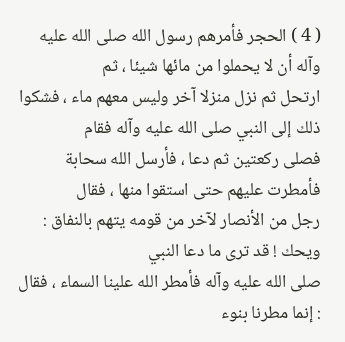( 4 ) الحجر فأمرهم رسول الله صلى الله عليه وآله أن لا يحملوا من مائها شيئا ، ثم
ارتحل ثم نزل منزلا آخر وليس معهم ماء ، فشكوا ذلك إلى النبي صلى الله عليه وآله فقام
فصلى ركعتين ثم دعا ، فأرسل الله سحابة فأمطرت عليهم حتى استقوا منها ، فقال
رجل من الأنصار لآخر من قومه يتهم بالنفاق : ويحك ! قد ترى ما دعا النبي
صلى الله عليه وآله فأمطر الله علينا السماء ، فقال : إنما مطرنا بنوء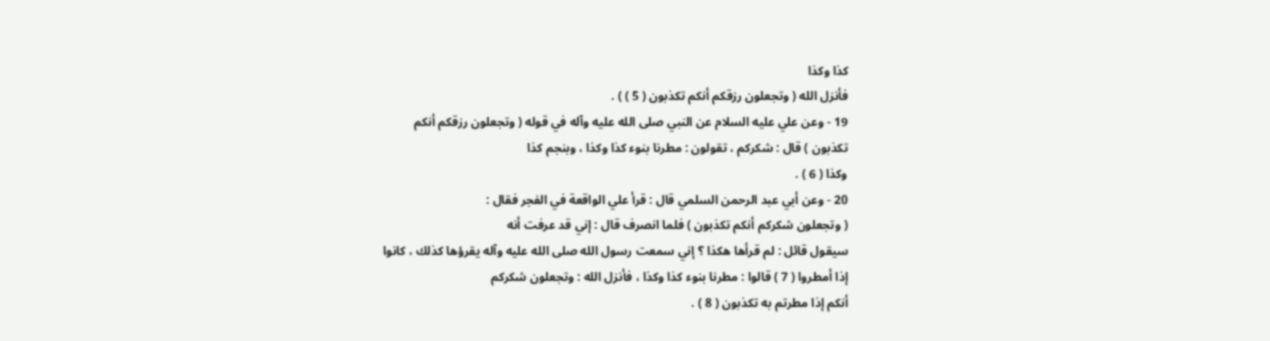كذا وكذا
فأنزل الله ( وتجعلون رزقكم أنكم تكذبون ( 5 ) ) .
19 - وعن علي عليه السلام عن النبي صلى الله عليه وآله في قوله ( وتجعلون رزقكم أنكم
تكذبون ) قال : شكركم ، تقولون : مطرنا بنوء كذا وكذا ، وبنجم كذا
وكذا ( 6 ) .
20 - وعن أبي عبد الرحمن السلمي قال : قرأ علي الواقعة في الفجر فقال :
( وتجعلون شكركم أنكم تكذبون ) فلما انصرف قال : إني قد عرفت أنه
سيقول قائل : لم قرأها هكذا ؟ إني سمعت رسول الله صلى الله عليه وآله يقرؤها كذلك ، كانوا
إذا أمطروا ( 7 ) قالوا : مطرنا بنوء كذا وكذا ، فأنزل الله : وتجعلون شكركم
أنكم إذا مطرتم به تكذبون ( 8 ) .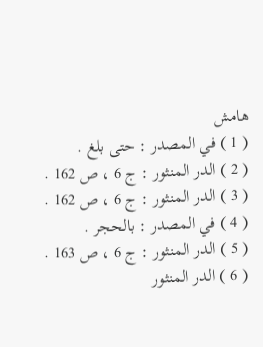هامش
( 1 ) في المصدر : حتى بلغ .
( 2 ) الدر المنثور : ج 6 ، ص 162 .
( 3 ) الدر المنثور : ج 6 ، ص 162 .
( 4 ) في المصدر : بالحجر .
( 5 ) الدر المنثور : ج 6 ، ص 163 .
( 6 ) الدر المنثور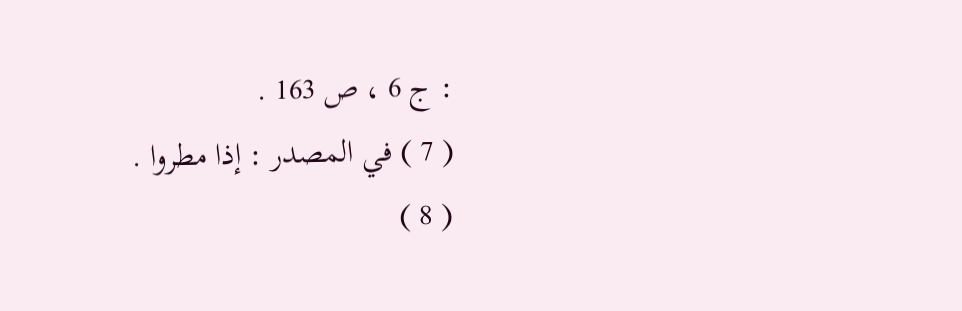: ج 6 ، ص 163 .
( 7 ) في المصدر : إذا مطروا .
( 8 )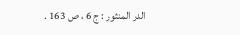الدر المنثور : ج 6 ، ص 163 .